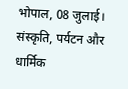भोपाल, 08 जुलाई।
संस्कृति, पर्यटन और धार्मिक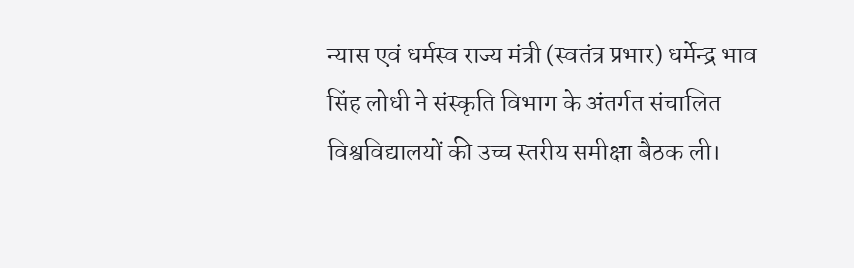न्यास एवं धर्मस्व राज्य मंत्री (स्वतंत्र प्रभार) धर्मेन्द्र भाव सिंह लोधी ने संस्कृति विभाग के अंतर्गत संचालित विश्वविद्यालयों की उच्च स्तरीय समीक्षा बैठक ली।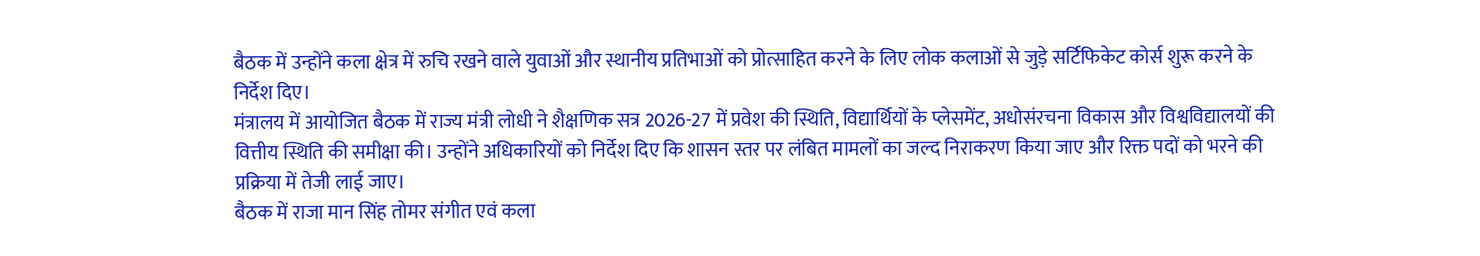बैठक में उन्होंने कला क्षेत्र में रुचि रखने वाले युवाओं और स्थानीय प्रतिभाओं को प्रोत्साहित करने के लिए लोक कलाओं से जुड़े सर्टिफिकेट कोर्स शुरू करने के निर्देश दिए।
मंत्रालय में आयोजित बैठक में राज्य मंत्री लोधी ने शैक्षणिक सत्र 2026-27 में प्रवेश की स्थिति, विद्यार्थियों के प्लेसमेंट, अधोसंरचना विकास और विश्वविद्यालयों की वित्तीय स्थिति की समीक्षा की। उन्होंने अधिकारियों को निर्देश दिए कि शासन स्तर पर लंबित मामलों का जल्द निराकरण किया जाए और रिक्त पदों को भरने की प्रक्रिया में तेजी लाई जाए।
बैठक में राजा मान सिंह तोमर संगीत एवं कला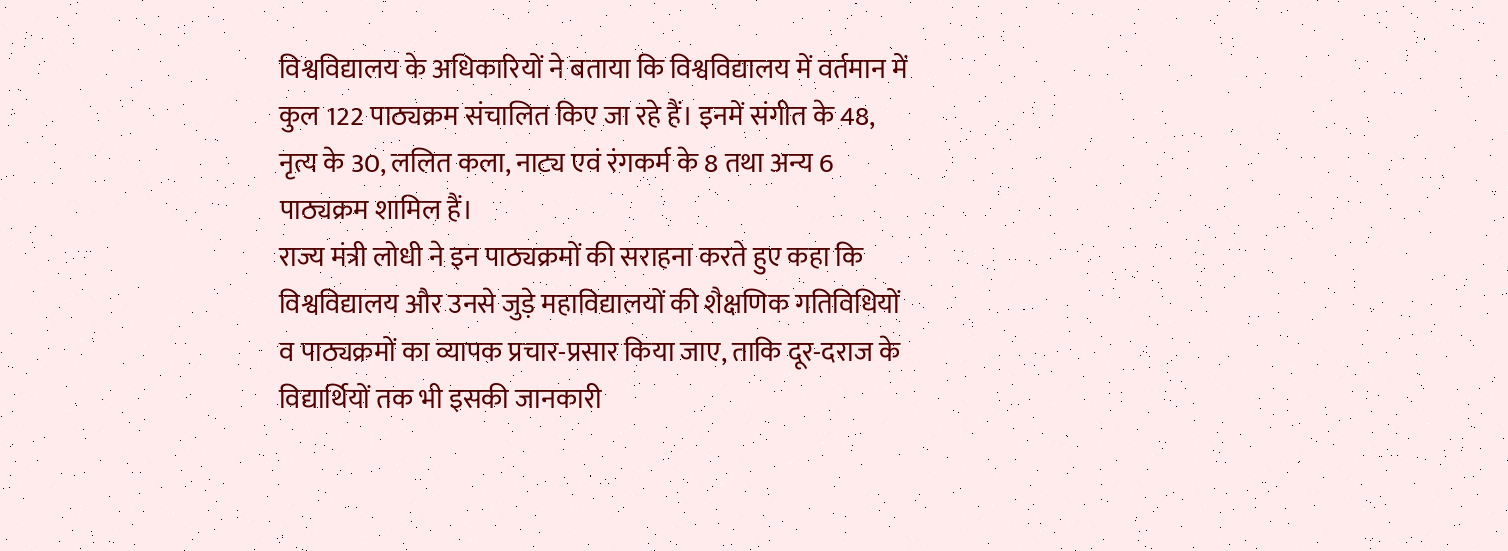विश्वविद्यालय के अधिकारियों ने बताया कि विश्वविद्यालय में वर्तमान में कुल 122 पाठ्यक्रम संचालित किए जा रहे हैं। इनमें संगीत के 48, नृत्य के 30, ललित कला, नाट्य एवं रंगकर्म के 8 तथा अन्य 6 पाठ्यक्रम शामिल हैं।
राज्य मंत्री लोधी ने इन पाठ्यक्रमों की सराहना करते हुए कहा कि विश्वविद्यालय और उनसे जुड़े महाविद्यालयों की शैक्षणिक गतिविधियों व पाठ्यक्रमों का व्यापक प्रचार-प्रसार किया जाए, ताकि दूर-दराज के विद्यार्थियों तक भी इसकी जानकारी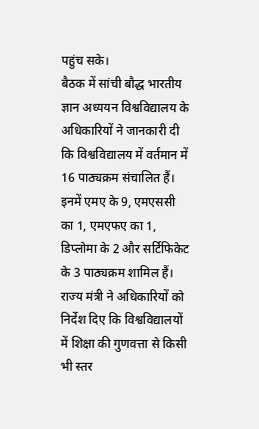पहुंच सके।
बैठक में सांची बौद्ध भारतीय ज्ञान अध्ययन विश्वविद्यालय के अधिकारियों ने जानकारी दी कि विश्वविद्यालय में वर्तमान में 16 पाठ्यक्रम संचालित हैं। इनमें एमए के 9, एमएससी का 1, एमएफए का 1, डिप्लोमा के 2 और सर्टिफिकेट के 3 पाठ्यक्रम शामिल हैं।
राज्य मंत्री ने अधिकारियों को निर्देश दिए कि विश्वविद्यालयों में शिक्षा की गुणवत्ता से किसी भी स्तर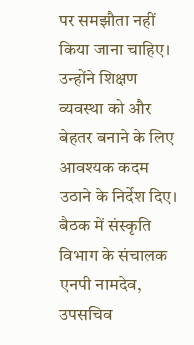पर समझौता नहीं किया जाना चाहिए। उन्होंने शिक्षण व्यवस्था को और बेहतर बनाने के लिए आवश्यक कदम उठाने के निर्देश दिए।
बैठक में संस्कृति विभाग के संचालक एनपी नामदेव, उपसचिव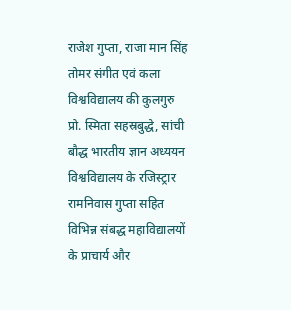राजेश गुप्ता, राजा मान सिंह तोमर संगीत एवं कला विश्वविद्यालय की कुलगुरु प्रो. स्मिता सहस्रबुद्धे, सांची बौद्ध भारतीय ज्ञान अध्ययन विश्वविद्यालय के रजिस्ट्रार रामनिवास गुप्ता सहित विभिन्न संबद्ध महाविद्यालयों के प्राचार्य और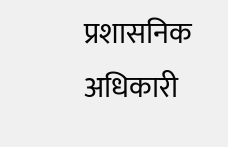प्रशासनिक अधिकारी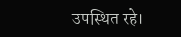उपस्थित रहे।